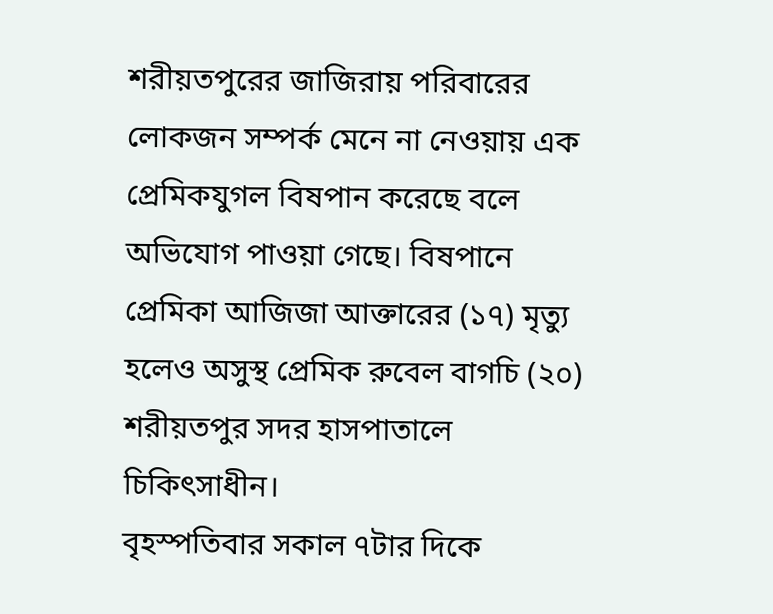শরীয়তপুরের জাজিরায় পরিবারের লোকজন সম্পর্ক মেনে না নেওয়ায় এক প্রেমিকযুগল বিষপান করেছে বলে অভিযোগ পাওয়া গেছে। বিষপানে প্রেমিকা আজিজা আক্তারের (১৭) মৃত্যু হলেও অসুস্থ প্রেমিক রুবেল বাগচি (২০) শরীয়তপুর সদর হাসপাতালে চিকিৎসাধীন।
বৃহস্পতিবার সকাল ৭টার দিকে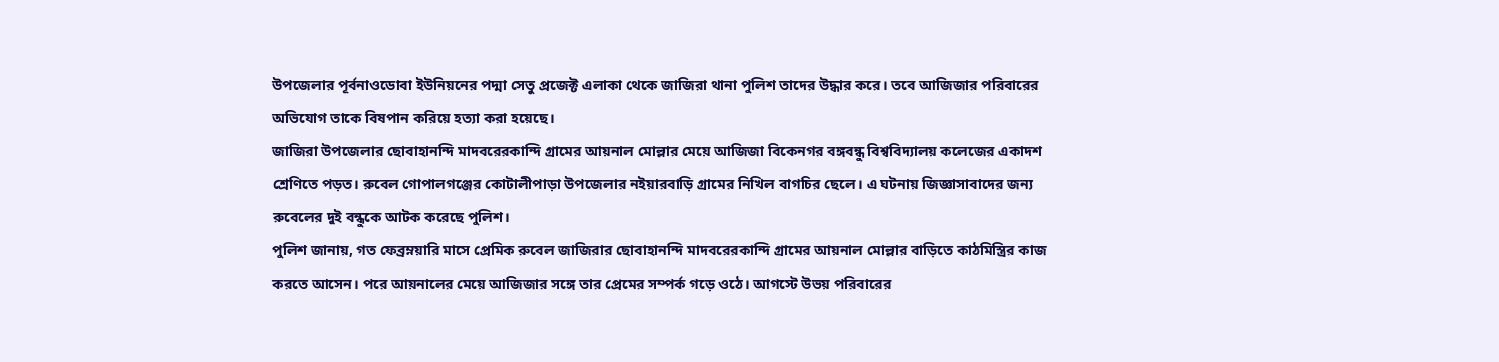উপজেলার পূর্বনাওডোবা ইউনিয়নের পদ্মা সেতু প্রজেক্ট এলাকা থেকে জাজিরা থানা পুলিশ তাদের উদ্ধার করে। তবে আজিজার পরিবারের অভিযোগ তাকে বিষপান করিয়ে হত্যা করা হয়েছে।
জাজিরা উপজেলার ছোবাহানন্দি মাদবরেরকান্দি গ্রামের আয়নাল মোল্লার মেয়ে আজিজা বিকেনগর বঙ্গবন্ধু বিশ্ববিদ্যালয় কলেজের একাদশ শ্রেণিতে পড়ত। রুবেল গোপালগঞ্জের কোটালীপাড়া উপজেলার নইয়ারবাড়ি গ্রামের নিখিল বাগচির ছেলে। এ ঘটনায় জিজ্ঞাসাবাদের জন্য রুবেলের দুই বন্ধুকে আটক করেছে পুলিশ।
পুলিশ জানায়, গত ফেব্রম্নয়ারি মাসে প্রেমিক রুবেল জাজিরার ছোবাহানন্দি মাদবরেরকান্দি গ্রামের আয়নাল মোল্লার বাড়িতে কাঠমিস্ত্রির কাজ করতে আসেন। পরে আয়নালের মেয়ে আজিজার সঙ্গে তার প্রেমের সম্পর্ক গড়ে ওঠে। আগস্টে উভয় পরিবারের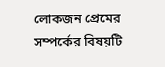লোকজন প্রেমের সম্পর্কের বিষয়টি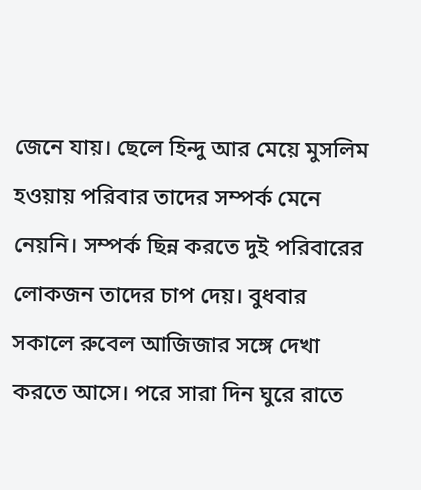জেনে যায়। ছেলে হিন্দু আর মেয়ে মুসলিম হওয়ায় পরিবার তাদের সম্পর্ক মেনে নেয়নি। সম্পর্ক ছিন্ন করতে দুই পরিবারের লোকজন তাদের চাপ দেয়। বুধবার সকালে রুবেল আজিজার সঙ্গে দেখা করতে আসে। পরে সারা দিন ঘুরে রাতে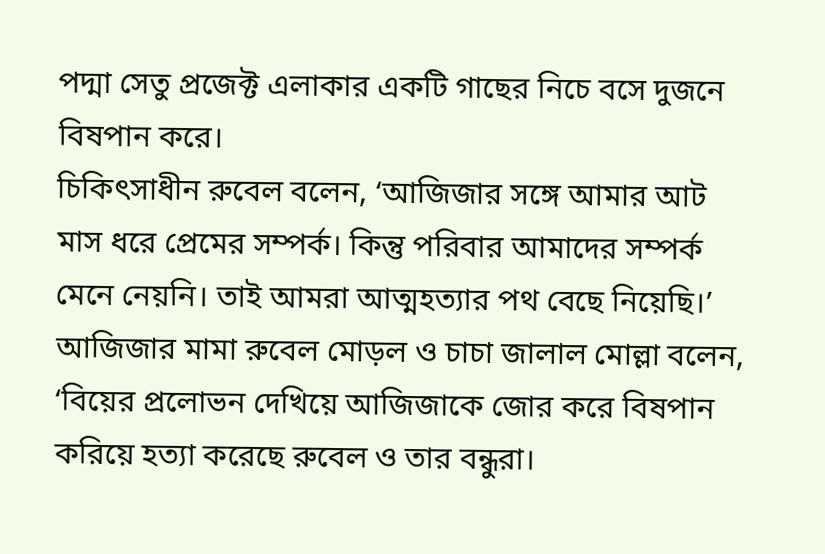পদ্মা সেতু প্রজেক্ট এলাকার একটি গাছের নিচে বসে দুজনে বিষপান করে।
চিকিৎসাধীন রুবেল বলেন, ‘আজিজার সঙ্গে আমার আট মাস ধরে প্রেমের সম্পর্ক। কিন্তু পরিবার আমাদের সম্পর্ক মেনে নেয়নি। তাই আমরা আত্মহত্যার পথ বেছে নিয়েছি।’
আজিজার মামা রুবেল মোড়ল ও চাচা জালাল মোল্লা বলেন, ‘বিয়ের প্রলোভন দেখিয়ে আজিজাকে জোর করে বিষপান করিয়ে হত্যা করেছে রুবেল ও তার বন্ধুরা।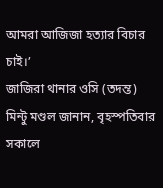আমরা আজিজা হত্যার বিচার চাই।’
জাজিরা থানার ওসি (তদন্ত) মিন্টু মণ্ডল জানান, বৃহস্পতিবার সকালে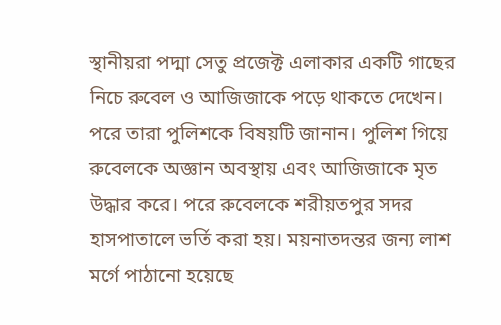স্থানীয়রা পদ্মা সেতু প্রজেক্ট এলাকার একটি গাছের নিচে রুবেল ও আজিজাকে পড়ে থাকতে দেখেন। পরে তারা পুলিশকে বিষয়টি জানান। পুলিশ গিয়ে রুবেলকে অজ্ঞান অবস্থায় এবং আজিজাকে মৃত উদ্ধার করে। পরে রুবেলকে শরীয়তপুর সদর হাসপাতালে ভর্তি করা হয়। ময়নাতদন্তর জন্য লাশ মর্গে পাঠানো হয়েছে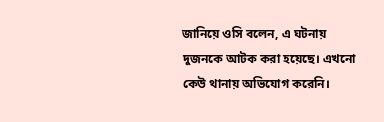জানিয়ে ওসি বলেন, এ ঘটনায় দুজনকে আটক করা হয়েছে। এখনো কেউ থানায় অভিযোগ করেনি।